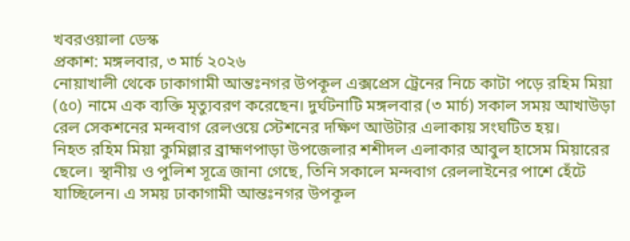খবরওয়ালা ডেস্ক
প্রকাশ: মঙ্গলবার, ৩ মার্চ ২০২৬
নোয়াখালী থেকে ঢাকাগামী আন্তঃনগর উপকূল এক্সপ্রেস ট্রেনের নিচে কাটা পড়ে রহিম মিয়া (৫০) নামে এক ব্যক্তি মৃত্যুবরণ করেছেন। দুর্ঘটনাটি মঙ্গলবার (৩ মার্চ) সকাল সময় আখাউড়া রেল সেকশনের মন্দবাগ রেলওয়ে স্টেশনের দক্ষিণ আউটার এলাকায় সংঘটিত হয়।
নিহত রহিম মিয়া কুমিল্লার ব্রাহ্মণপাড়া উপজেলার শশীদল এলাকার আবুল হাসেম মিয়ারের ছেলে। স্থানীয় ও পুলিশ সূত্রে জানা গেছে, তিনি সকালে মন্দবাগ রেললাইনের পাশে হেঁটে যাচ্ছিলেন। এ সময় ঢাকাগামী আন্তঃনগর উপকূল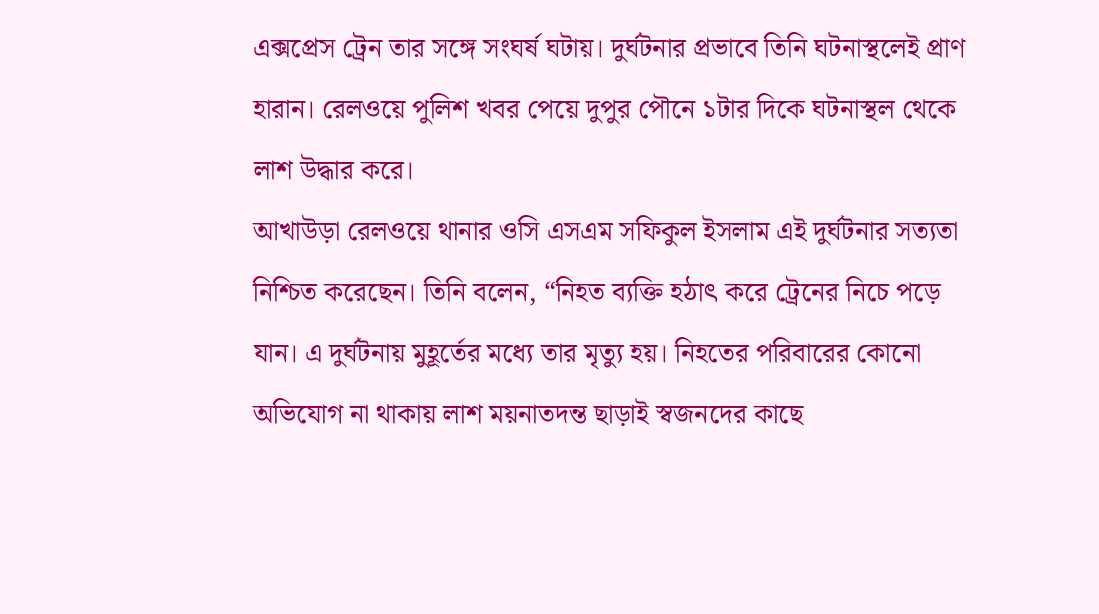এক্সপ্রেস ট্রেন তার সঙ্গে সংঘর্ষ ঘটায়। দুর্ঘটনার প্রভাবে তিনি ঘটনাস্থলেই প্রাণ হারান। রেলওয়ে পুলিশ খবর পেয়ে দুপুর পৌনে ১টার দিকে ঘটনাস্থল থেকে লাশ উদ্ধার করে।
আখাউড়া রেলওয়ে থানার ওসি এসএম সফিকুল ইসলাম এই দুর্ঘটনার সত্যতা নিশ্চিত করেছেন। তিনি বলেন, “নিহত ব্যক্তি হঠাৎ করে ট্রেনের নিচে পড়ে যান। এ দুর্ঘটনায় মুহূর্তের মধ্যে তার মৃত্যু হয়। নিহতের পরিবারের কোনো অভিযোগ না থাকায় লাশ ময়নাতদন্ত ছাড়াই স্বজনদের কাছে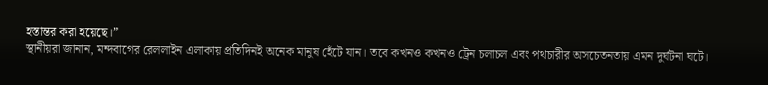হস্তান্তর করা হয়েছে।”
স্থানীয়রা জানান, মন্দবাগের রেললাইন এলাকায় প্রতিদিনই অনেক মানুষ হেঁটে যান। তবে কখনও কখনও ট্রেন চলাচল এবং পথচারীর অসচেতনতায় এমন দুর্ঘটনা ঘটে।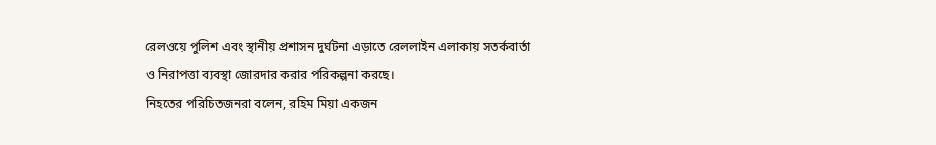রেলওয়ে পুলিশ এবং স্থানীয় প্রশাসন দুর্ঘটনা এড়াতে রেললাইন এলাকায় সতর্কবার্তা ও নিরাপত্তা ব্যবস্থা জোরদার করার পরিকল্পনা করছে।
নিহতের পরিচিতজনরা বলেন, রহিম মিয়া একজন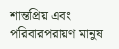শান্তপ্রিয় এবং পরিবারপরায়ণ মানুষ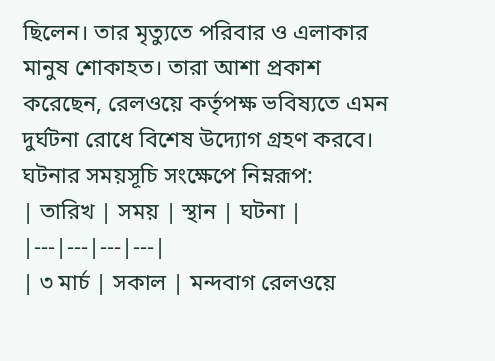ছিলেন। তার মৃত্যুতে পরিবার ও এলাকার মানুষ শোকাহত। তারা আশা প্রকাশ করেছেন, রেলওয়ে কর্তৃপক্ষ ভবিষ্যতে এমন দুর্ঘটনা রোধে বিশেষ উদ্যোগ গ্রহণ করবে।
ঘটনার সময়সূচি সংক্ষেপে নিম্নরূপ:
| তারিখ | সময় | স্থান | ঘটনা |
|---|---|---|---|
| ৩ মার্চ | সকাল | মন্দবাগ রেলওয়ে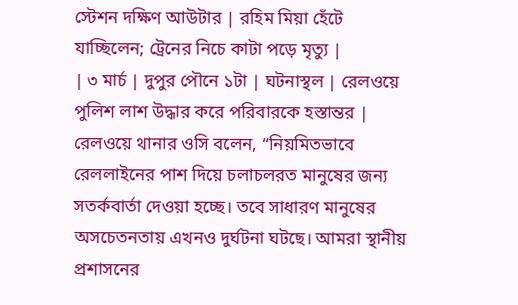স্টেশন দক্ষিণ আউটার | রহিম মিয়া হেঁটে যাচ্ছিলেন; ট্রেনের নিচে কাটা পড়ে মৃত্যু |
| ৩ মার্চ | দুপুর পৌনে ১টা | ঘটনাস্থল | রেলওয়ে পুলিশ লাশ উদ্ধার করে পরিবারকে হস্তান্তর |
রেলওয়ে থানার ওসি বলেন, “নিয়মিতভাবে রেললাইনের পাশ দিয়ে চলাচলরত মানুষের জন্য সতর্কবার্তা দেওয়া হচ্ছে। তবে সাধারণ মানুষের অসচেতনতায় এখনও দুর্ঘটনা ঘটছে। আমরা স্থানীয় প্রশাসনের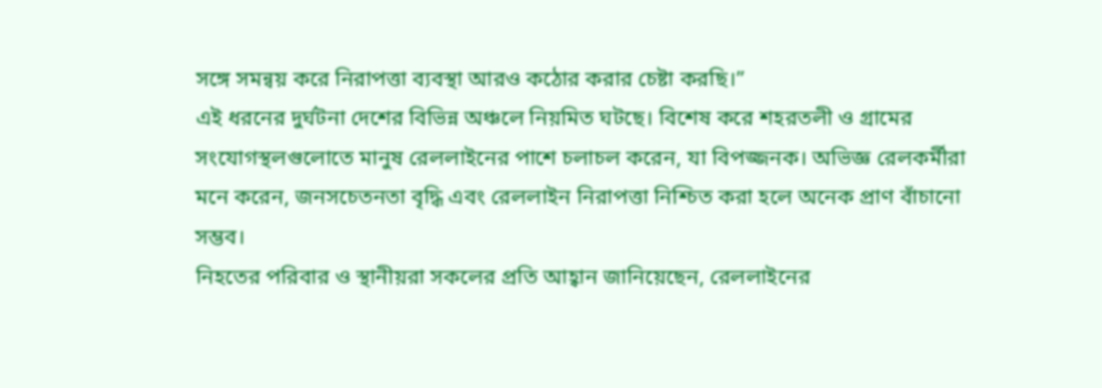সঙ্গে সমন্বয় করে নিরাপত্তা ব্যবস্থা আরও কঠোর করার চেষ্টা করছি।”
এই ধরনের দুর্ঘটনা দেশের বিভিন্ন অঞ্চলে নিয়মিত ঘটছে। বিশেষ করে শহরতলী ও গ্রামের সংযোগস্থলগুলোতে মানুষ রেললাইনের পাশে চলাচল করেন, যা বিপজ্জনক। অভিজ্ঞ রেলকর্মীরা মনে করেন, জনসচেতনতা বৃদ্ধি এবং রেললাইন নিরাপত্তা নিশ্চিত করা হলে অনেক প্রাণ বাঁচানো সম্ভব।
নিহতের পরিবার ও স্থানীয়রা সকলের প্রতি আহ্বান জানিয়েছেন, রেললাইনের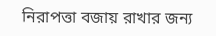নিরাপত্তা বজায় রাখার জন্য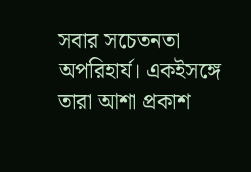সবার সচেতনতা অপরিহার্য। একইসঙ্গে তারা আশা প্রকাশ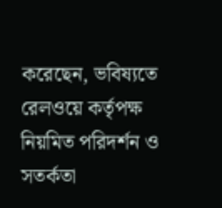করেছেন, ভবিষ্যতে রেলওয়ে কর্তৃপক্ষ নিয়মিত পরিদর্শন ও সতর্কতা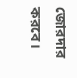জোরদার করবে।